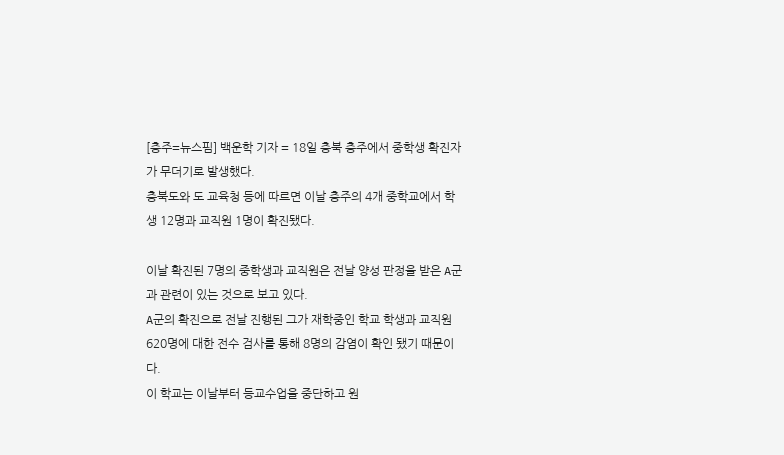[충주=뉴스핌] 백운학 기자 = 18일 충북 충주에서 중학생 확진자가 무더기로 발생했다.
충북도와 도 교육청 등에 따르면 이날 충주의 4개 중학교에서 학생 12명과 교직원 1명이 확진됐다.

이날 확진된 7명의 중학생과 교직원은 전날 양성 판정을 받은 A군과 관련이 있는 것으로 보고 있다.
A군의 확진으로 전날 진행된 그가 재학중인 학교 학생과 교직원 620명에 대한 전수 검사를 통해 8명의 감염이 확인 됐기 때문이다.
이 학교는 이날부터 등교수업을 중단하고 원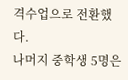격수업으로 전환했다.
나머지 중학생 5명은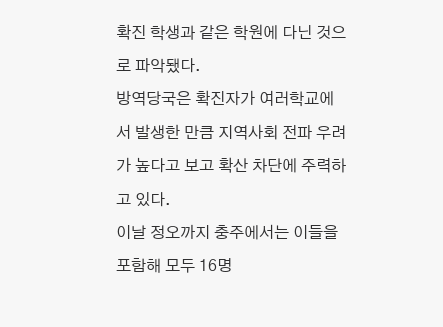확진 학생과 같은 학원에 다닌 것으로 파악됐다.
방역당국은 확진자가 여러학교에서 발생한 만큼 지역사회 전파 우려가 높다고 보고 확산 차단에 주력하고 있다.
이날 정오까지 충주에서는 이들을 포함해 모두 16명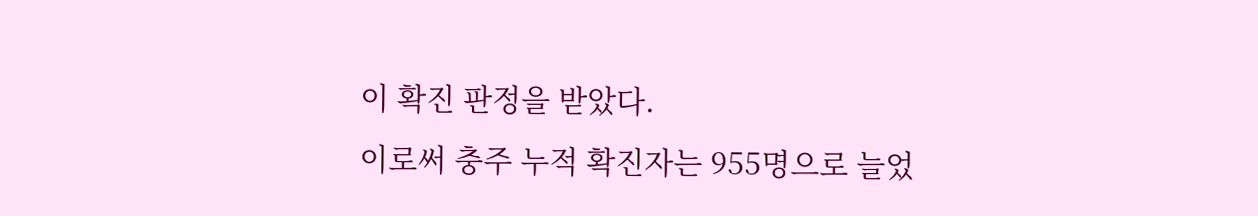이 확진 판정을 받았다.
이로써 충주 누적 확진자는 955명으로 늘었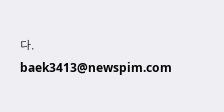다.
baek3413@newspim.com